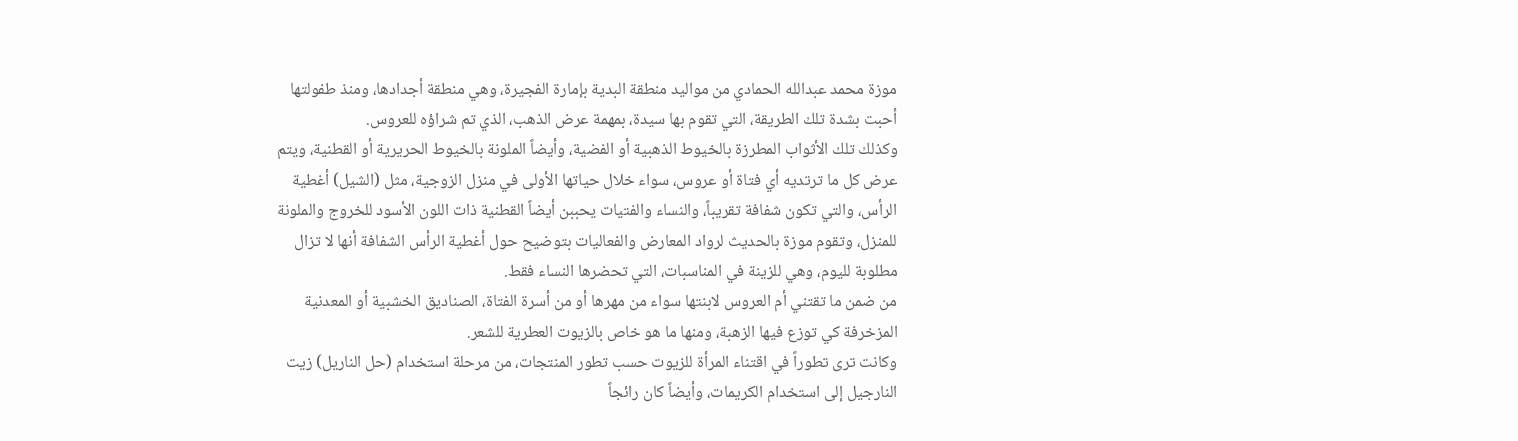موزة محمد عبدالله الحمادي من مواليد منطقة البدية بإمارة الفجيرة، وهي منطقة أجدادها، ومنذ طفولتها أحبت بشدة تلك الطريقة، التي تقوم بها سيدة، بمهمة عرض الذهب، الذي تم شراؤه للعروس.
وكذلك تلك الأثواب المطرزة بالخيوط الذهبية أو الفضية، وأيضاً الملونة بالخيوط الحريرية أو القطنية، ويتم عرض كل ما ترتديه أي فتاة أو عروس، سواء خلال حياتها الأولى في منزل الزوجية، مثل (الشيل) أغطية الرأس، والتي تكون شفافة تقريباً، والنساء والفتيات يحببن أيضاً القطنية ذات اللون الأسود للخروج والملونة للمنزل، وتقوم موزة بالحديث لرواد المعارض والفعاليات بتوضيح حول أغطية الرأس الشفافة أنها لا تزال مطلوبة لليوم، وهي للزينة في المناسبات، التي تحضرها النساء فقط.
من ضمن ما تقتني أم العروس لابنتها سواء من مهرها أو من أسرة الفتاة، الصناديق الخشبية أو المعدنية المزخرفة كي توزع فيها الزهبة، ومنها ما هو خاص بالزيوت العطرية للشعر.
وكانت ترى تطوراً في اقتناء المرأة للزيوت حسب تطور المنتجات، من مرحلة استخدام (حل الناريل) زيت النارجيل إلى استخدام الكريمات، وأيضاً كان رائجاً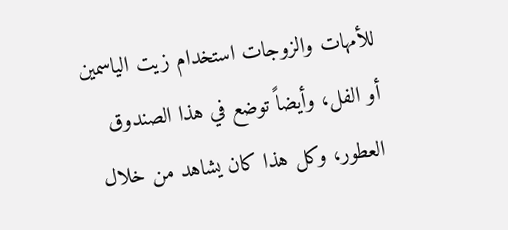للأمهات والزوجات استخدام زيت الياسمين أو الفل، وأيضاً توضع في هذا الصندوق العطور، وكل هذا كان يشاهد من خلال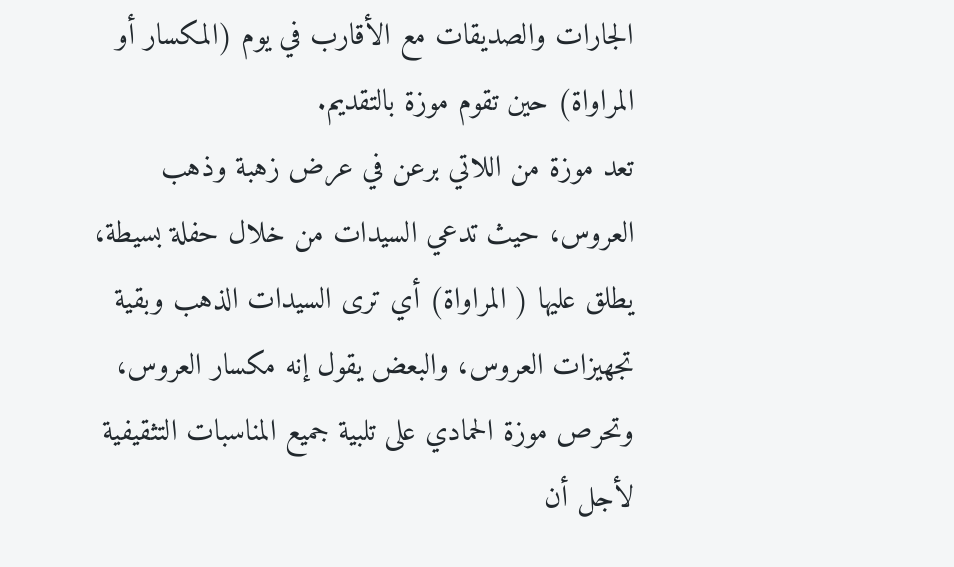الجارات والصديقات مع الأقارب في يوم (المكسار أو المراواة) حين تقوم موزة بالتقديم.
تعد موزة من اللاتي برعن في عرض زهبة وذهب العروس، حيث تدعي السيدات من خلال حفلة بسيطة، يطلق عليها ( المراواة) أي ترى السيدات الذهب وبقية تجهيزات العروس، والبعض يقول إنه مكسار العروس، وتحرص موزة الحمادي على تلبية جميع المناسبات التثقيفية لأجل أن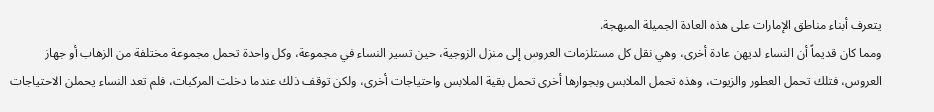يتعرف أبناء مناطق الإمارات على هذه العادة الجميلة المبهجة.
ومما كان قديماً أن النساء لديهن عادة أخرى، وهي نقل كل مستلزمات العروس إلى منزل الزوجية، حين تسير النساء في مجموعة، وكل واحدة تحمل مجموعة مختلفة من الزهاب أو جهاز العروس، فتلك تحمل العطور والزيوت، وهذه تحمل الملابس وبجوارها أخرى تحمل بقية الملابس واحتياجات أخرى، ولكن توقف ذلك عندما دخلت المركبات، فلم تعد النساء يحملن الاحتياجات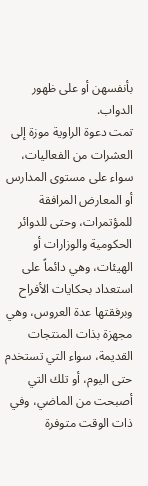بأنفسهن أو على ظهور الدواب.
تمت دعوة الراوية موزة إلى العشرات من الفعاليات، سواء على مستوى المدارس أو المعارض المرافقة للمؤتمرات، وحتى للدوائر الحكومية والوزارات أو الهيئات، وهي دائماً على استعداد بحكايات الأفراح وبرفقتها عدة العروس، وهي مجهزة بذات المنتجات القديمة، سواء التي تستخدم حتى اليوم، أو تلك التي أصبحت من الماضي، وفي ذات الوقت متوفرة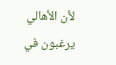لأن الأهالي يرغبون في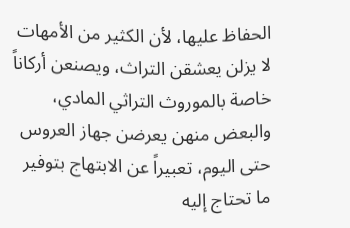الحفاظ عليها، لأن الكثير من الأمهات لا يزلن يعشقن التراث، ويصنعن أركاناً خاصة بالموروث التراثي المادي، والبعض منهن يعرضن جهاز العروس حتى اليوم، تعبيراً عن الابتهاج بتوفير ما تحتاج إليه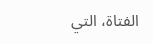الفتاة، التي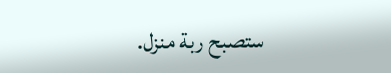ستصبح ربة منزل.